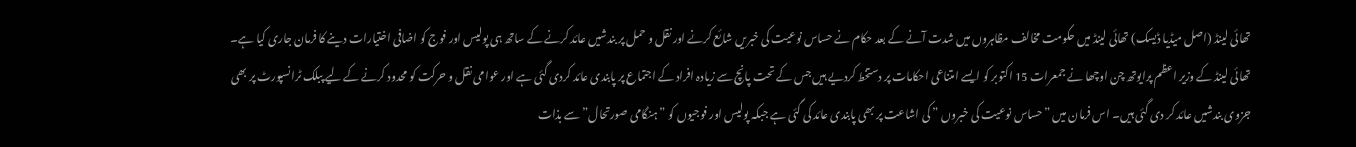تھائی لینڈ (اصل میڈیا ڈیسک) تھائی لینڈ میں حکومت مخالف مظاہروں میں شدت آنے کے بعد حکام نے حساس نوعیت کی خبریں شائع کرنے اور نقل و حمل پر بندشیں عائد کرنے کے ساتھ ہی پولیس اور فوج کو اضافی اختیارات دینے کا فرمان جاری کیا ہے۔
تھائی لینڈ کے وزیر اعظم پرایوتھ چن اوچھا نے جمعرات 15 اکتوبر کو ایسے امتناعی احکامات پر دستخط کردیے ہیں جس کے تحت پانچ سے زیادہ افراد کے اجتماع پر پابندی عائد کردی گئی ہے اور عوامی نقل و حرکت کو محدود کرنے کے لیے پبلک ٹرانسپورٹ پر بھی جزوی بندشیں عائد کر دی گئی ہیں۔ اس فرمان میں ”حساس نوعیت کی خبروں ” کی اشاعت پر بھی پابندی عائد کی گئی ہے جبکہ پولیس اور فوجیوں کو ”ہنگامی صورتحال” سے بذات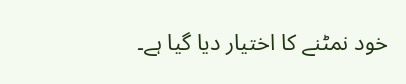خود نمٹنے کا اختیار دیا گیا ہے۔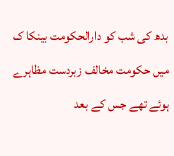بدھ کی شب کو دارالحکومت بینکا ک میں حکومت مخالف زبردست مظاہرے ہوئے تھے جس کے بعد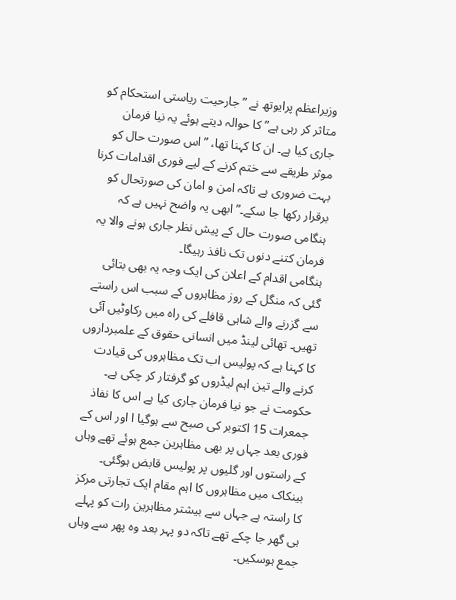وزیراعظم پرایوتھ نے ”جارحیت ریاستی استحکام کو متاثر کر رہی ہے” کا حوالہ دیتے ہوئے یہ نیا فرمان جاری کیا ہے۔ ان کا کہنا تھا، ”اس صورت حال کو موثر طریقے سے ختم کرنے کے لیے فوری اقدامات کرنا بہت ضروری ہے تاکہ امن و امان کی صورتحال کو برقرار رکھا جا سکے۔” ابھی یہ واضح نہیں ہے کہ ہنگامی صورت حال کے پیش نظر جاری ہونے والا یہ فرمان کتنے دنوں تک نافذ رہیگا۔
ہنگامی اقدام کے اعلان کی ایک وجہ یہ بھی بتائی گئی کہ منگل کے روز مظاہروں کے سبب اس راستے سے گزرنے والے شاہی قافلے کی راہ میں رکاوٹیں آئی تھیں۔ تھائی لینڈ میں انسانی حقوق کے علمبرداروں کا کہنا ہے کہ پولیس اب تک مظاہروں کی قیادت کرنے والے تین اہم لیڈروں کو گرفتار کر چکی ہے۔
حکومت نے جو نیا فرمان جاری کیا ہے اس کا نفاذ جمعرات 15 اکتوبر کی صبح سے ہوگیا ا اور اس کے فوری بعد جہاں پر بھی مظاہرین جمع ہوئے تھے وہاں کے راستوں اور گلیوں پر پولیس قابض ہوگئی۔ بینکاک میں مظاہروں کا اہم مقام ایک تجارتی مرکز کا راستہ ہے جہاں سے بیشتر مظاہرین رات کو پہلے ہی گھر جا چکے تھے تاکہ دو پہر بعد وہ پھر سے وہاں جمع ہوسکیں۔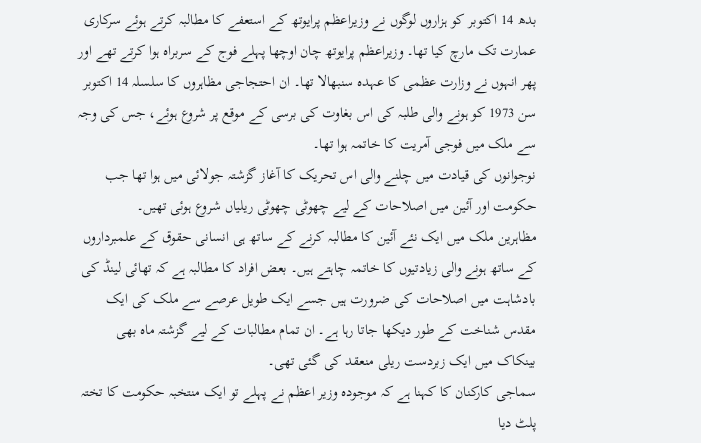بدھ 14 اکتوبر کو ہزاروں لوگوں نے وزیراعظم پرایوتھ کے استعفے کا مطالبہ کرتے ہوئے سرکاری عمارت تک مارچ کیا تھا۔ وزیراعظم پرایوتھ چان اوچھا پہلے فوج کے سربراہ ہوا کرتے تھے اور پھر انہوں نے وزارت عظمی کا عہدہ سنبھالا تھا۔ ان احتجاجی مظاہروں کا سلسلہ 14 اکتوبر سن 1973 کو ہونے والی طلبہ کی اس بغاوت کی برسی کے موقع پر شروع ہوئے، جس کی وجہ سے ملک میں فوجی آمریت کا خاتمہ ہوا تھا۔
نوجوانوں کی قیادت میں چلنے والی اس تحریک کا آغاز گزشتہ جولائی میں ہوا تھا جب حکومت اور آئین میں اصلاحات کے لیے چھوٹی چھوٹی ریلیاں شروع ہوئی تھیں۔
مظاہرین ملک میں ایک نئے آئین کا مطالبہ کرنے کے ساتھ ہی انسانی حقوق کے علمبرداروں کے ساتھ ہونے والی زیادتیوں کا خاتمہ چاہتے ہیں۔ بعض افراد کا مطالبہ ہے کہ تھائی لینڈ کی بادشاہت میں اصلاحات کی ضرورت ہیں جسے ایک طویل عرصے سے ملک کی ایک مقدس شناخت کے طور دیکھا جاتا رہا ہے۔ ان تمام مطالبات کے لیے گزشتہ ماہ بھی بینکاک میں ایک زبردست ریلی منعقد کی گئی تھی۔
سماجی کارکنان کا کہنا ہے کہ موجودہ وزیر اعظم نے پہلے تو ایک منتخبہ حکومت کا تختہ پلٹ دیا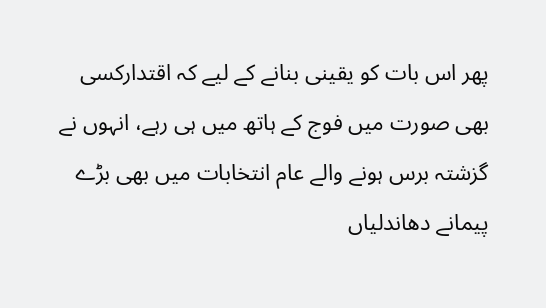پھر اس بات کو یقینی بنانے کے لیے کہ اقتدارکسی بھی صورت میں فوج کے ہاتھ میں ہی رہے، انہوں نے گزشتہ برس ہونے والے عام انتخابات میں بھی بڑے پیمانے دھاندلیاں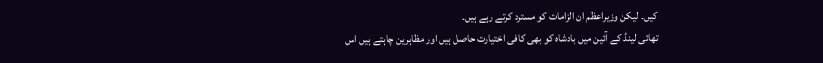کیں۔ لیکن وزیراعظم ان الزامات کو مسترد کرتے رہے ہیں۔
تھائی لینڈ کے آئین میں بادشاہ کو بھی کافی اختیارت حاصل ہیں اور مظاہرین چاہتے ہیں اس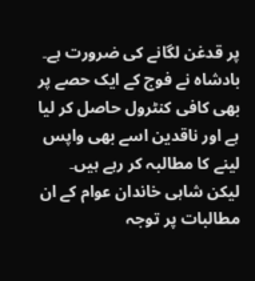پر قدغن لگانے کی ضرورت ہے۔ بادشاہ نے فوج کے ایک حصے پر بھی کافی کنٹرول حاصل کر لیا ہے اور ناقدین اسے بھی واپس لینے کا مطالبہ کر رہے ہیں۔ لیکن شاہی خاندان عوام کے ان مطالبات پر توجہ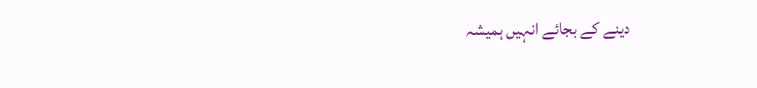دینے کے بجائے انہیں ہمیشہ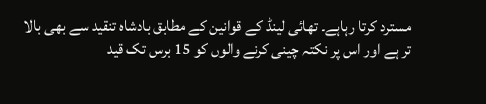مسترد کرتا رہاہے۔ تھائی لینڈ کے قوانین کے مطابق بادشاہ تنقید سے بھی بالا تر ہے اور اس پر نکتہ چینی کرنے والوں کو 15 برس تک قید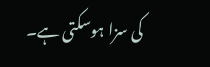کی سزا ہوسکتی ہے۔